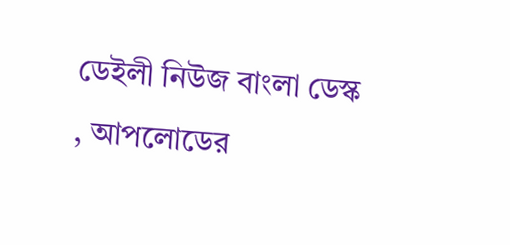ডেইলী নিউজ বাংলা ডেস্ক , আপলোডের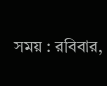সময় : রবিবার,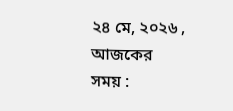২৪ মে, ২০২৬ , আজকের সময় :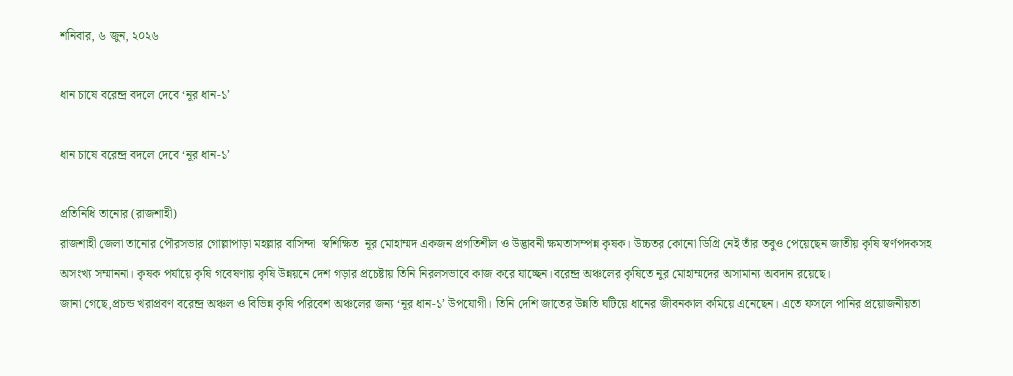শনিবার, ৬ জুন, ২০২৬

ধান চাষে বরেন্দ্র বদলে দেবে ‘নূর ধান-১’

ধান চাষে বরেন্দ্র বদলে দেবে ‘নূর ধান-১’

প্রতিনিধি তানোর (রাজশাহী)
রাজশাহী জেলা তানোর পৌরসভার গোল্লাপাড়া মহল্লার বাসিন্দা  স্বশিক্ষিত  নূর মোহাম্মদ একজন প্রগতিশীল ও উদ্ভাবনী ক্ষমতাসম্পন্ন কৃষক। উচ্চতর কোনো ডিগ্রি নেই তাঁর তবুও পেয়েছেন জাতীয় কৃষি স্বর্ণপদকসহ অসংখ্য সম্মাননা। কৃষক পর্যায়ে কৃষি গবেষণায় কৃষি উন্নয়নে দেশ গড়ার প্রচেষ্টায় তিনি নিরলসভাবে কাজ করে যাচ্ছেন।বরেন্দ্র অঞ্চলের কৃষিতে নুর মোহাম্মদের অসামান্য অবদান রয়েছে।
জানা গেছে,প্রচন্ড খরাপ্রবণ বরেন্দ্র অঞ্চল ও বিভিন্ন কৃষি পরিবেশ অঞ্চলের জন্য ‘নূর ধান-১’ উপযোগী। তিনি দেশি জাতের উন্নতি ঘটিয়ে ধানের জীবনকাল কমিয়ে এনেছেন। এতে ফসলে পানির প্রয়োজনীয়তা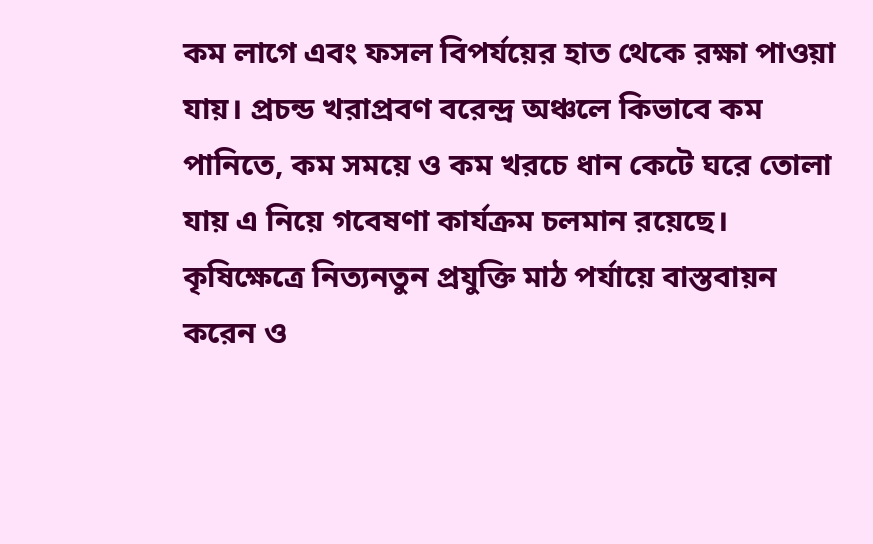কম লাগে এবং ফসল বিপর্যয়ের হাত থেকে রক্ষা পাওয়া যায়। প্রচন্ড খরাপ্রবণ বরেন্দ্র অঞ্চলে কিভাবে কম পানিতে, কম সময়ে ও কম খরচে ধান কেটে ঘরে তোলা যায় এ নিয়ে গবেষণা কার্যক্রম চলমান রয়েছে। কৃষিক্ষেত্রে নিত্যনতুন প্রযুক্তি মাঠ পর্যায়ে বাস্তবায়ন করেন ও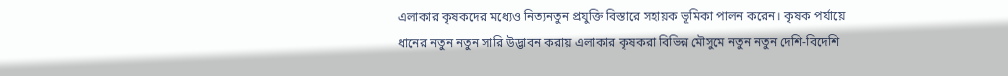এলাকার কৃষকদের মধ্যেও নিত্যনতুন প্রযুক্তি বিস্তারে সহায়ক ভূমিকা পালন করেন। কৃষক পর্যায়ে ধানের নতুন নতুন সারি উদ্ভাবন করায় এলাকার কৃষকরা বিভিন্ন মৌসুমে নতুন নতুন দেশি-বিদেশি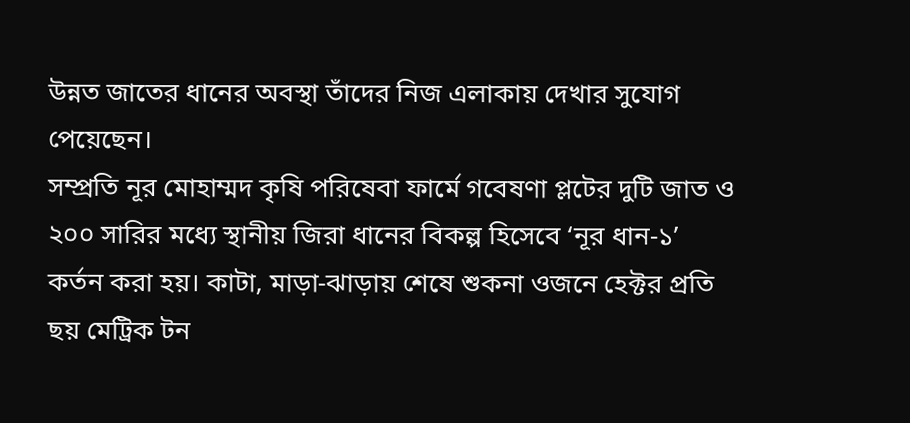উন্নত জাতের ধানের অবস্থা তাঁদের নিজ এলাকায় দেখার সুযোগ পেয়েছেন।
সম্প্রতি নূর মোহাম্মদ কৃষি পরিষেবা ফার্মে গবেষণা প্লটের দুটি জাত ও ২০০ সারির মধ্যে স্থানীয় জিরা ধানের বিকল্প হিসেবে ‘নূর ধান-১’ কর্তন করা হয়। কাটা, মাড়া-ঝাড়ায় শেষে শুকনা ওজনে হেক্টর প্রতি ছয় মেট্রিক টন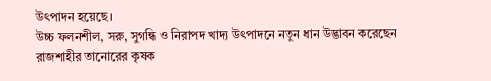উৎপাদন হয়েছে।
উচ্চ ফলনশীল, সরু, সুগন্ধি ও নিরাপদ খাদ্য উৎপাদনে নতুন ধান উদ্ভাবন করেছেন রাজশাহীর তানোরের কৃষক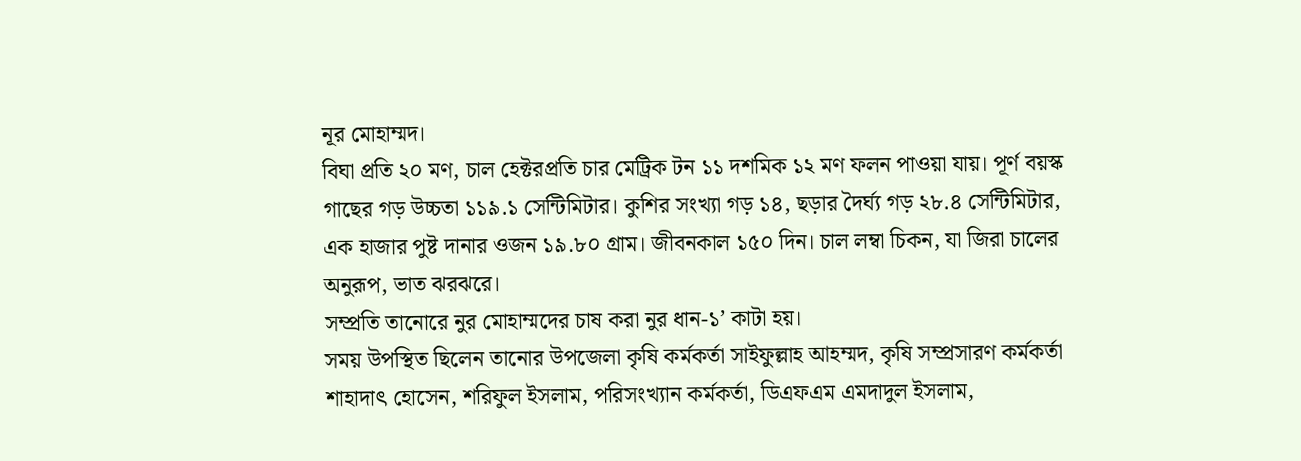নূর মোহাম্মদ।
বিঘা প্রতি ২০ মণ, চাল হেক্টরপ্রতি চার মেট্রিক টন ১১ দশমিক ১২ মণ ফলন পাওয়া যায়। পূর্ণ বয়স্ক গাছের গড় উচ্চতা ১১৯.১ সেন্টিমিটার। কুশির সংখ্যা গড় ১৪, ছড়ার দৈর্ঘ্য গড় ২৮.৪ সেন্টিমিটার, এক হাজার পুষ্ট দানার ওজন ১৯.৮০ গ্রাম। জীবনকাল ১৫০ দিন। চাল লম্বা চিকন, যা জিরা চালের অনুরূপ, ভাত ঝরঝরে।
সম্প্রতি তানোরে নুর মোহাম্মদের চাষ করা নুর ধান-১’ কাটা হয়।
সময় উপস্থিত ছিলেন তানোর উপজেলা কৃষি কর্মকর্তা সাইফুল্লাহ আহম্মদ, কৃষি সম্প্রসারণ কর্মকর্তা শাহাদাৎ হোসেন, শরিফুল ইসলাম, পরিসংখ্যান কর্মকর্তা, ডিএফএম এমদাদুল ইসলাম,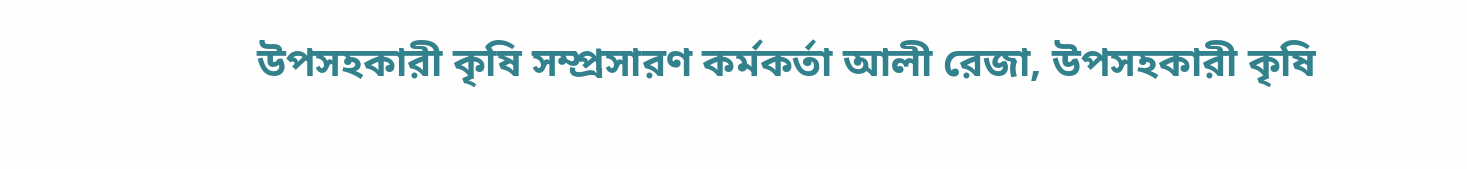উপসহকারী কৃষি সম্প্রসারণ কর্মকর্তা আলী রেজা, উপসহকারী কৃষি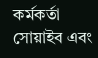কর্মকর্তা সোয়াইব এবং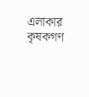এলাকার কৃষকগণ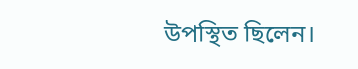উপস্থিত ছিলেন।